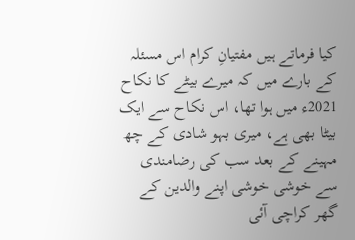کیا فرماتے ہیں مفتیانِ کرام اس مسئلہ کے بارے میں کہ میرے بیٹے کا نکاح 2021ء میں ہوا تھا، اس نکاح سے ایک بیٹا بھی ہے، میری بہو شادی کے چھ مہینے کے بعد سب کی رضامندی سے خوشی خوشی اپنے والدین کے گھر کراچی آئی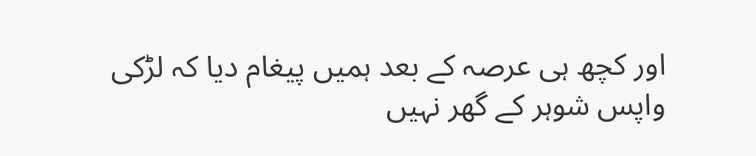اور کچھ ہی عرصہ کے بعد ہمیں پیغام دیا کہ لڑکی واپس شوہر کے گھر نہیں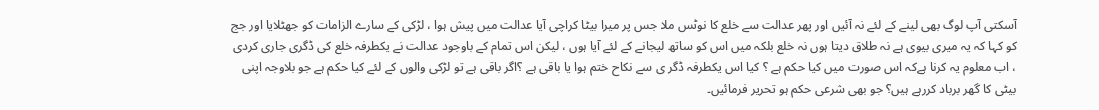آسکتی آپ لوگ بھی لینے کے لئے نہ آئیں اور پھر عدالت سے خلع کا نوٹس ملا جس پر میرا بیٹا کراچی آیا عدالت میں پیش ہوا ، لڑکی کے سارے الزامات کو جھٹلایا اور جج کو کہا کہ یہ میری بیوی ہے نہ طلاق دیتا ہوں نہ خلع بلکہ میں اس کو ساتھ لیجانے کے لئے آیا ہوں ، لیکن اس تمام کے باوجود عدالت نے یکطرفہ خلع کی ڈگری جاری کردی ، اب معلوم یہ کرنا ہےکہ اس صورت میں کیا حکم ہے ؟ کیا اس یکطرفہ ڈگر ی سے نکاح ختم ہوا یا باقی ہے ؟اگر باقی ہے تو لڑکی والوں کے لئے کیا حکم ہے جو بلاوجہ اپنی بیٹی کا گھر برباد کررہے ہیں؟ جو بھی شرعی حکم ہو تحریر فرمائیں۔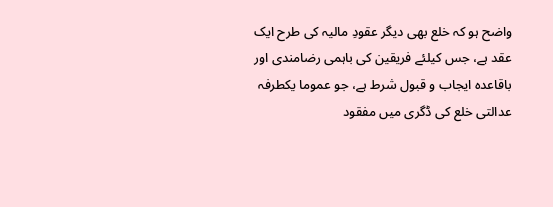واضح ہو کہ خلع بھی دیگر عقودِ مالیہ کی طرح ایک عقد ہے، جس کیلئے فریقین کی باہمی رضامندی اور باقاعدہ ایجاب و قبول شرط ہے، جو عموما یکطرفہ عدالتی خلع کی ڈگری میں مفقود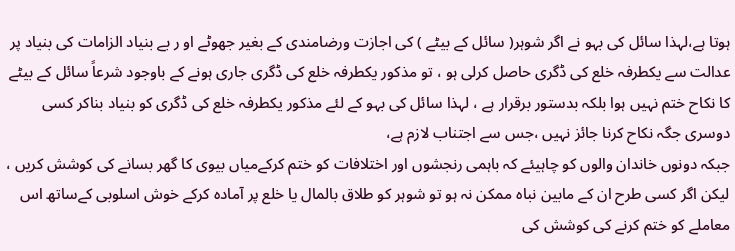ہوتا ہے،لہذا سائل کی بہو نے اگر شوہر( سائل کے بیٹے ) کی اجازت ورضامندی کے بغیر جھوٹے او ر بے بنیاد الزامات کی بنیاد پر عدالت سے یکطرفہ خلع کی ڈگری حاصل کرلی ہو ، تو مذکور یکطرفہ خلع کی ڈگری جاری ہونے کے باوجود شرعاً سائل کے بیٹے کا نکاح ختم نہیں ہوا بلکہ بدستور برقرار ہے ، لہذا سائل کی بہو کے لئے مذکور یکطرفہ خلع کی ڈگری کو بنیاد بناکر کسی دوسری جگہ نکاح کرنا جائز نہیں ،جس سے اجتناب لازم ہے،
جبکہ دونوں خاندان والوں کو چاہیئے کہ باہمی رنجشوں اور اختلافات کو ختم کرکےمیاں بیوی کا گھر بسانے کی کوشش کریں ، لیکن اگر کسی طرح ان کے مابین نباہ ممکن نہ ہو تو شوہر کو طلاق بالمال یا خلع پر آمادہ کرکے خوش اسلوبی کےساتھ اس معاملے کو ختم کرنے کی کوشش کی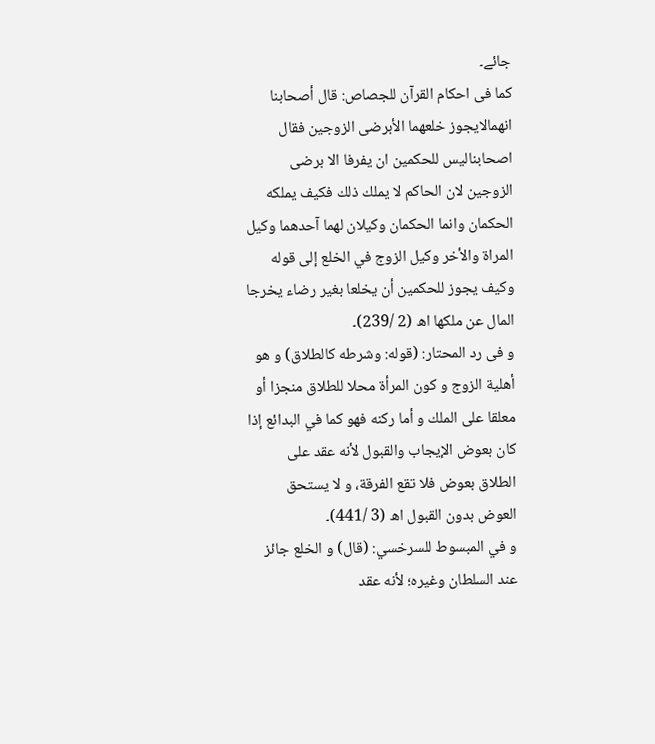جائے۔
کما فى احكام القرآن للجصاص: قال أصحابنا انھمالايجوز خلعھما الأبرضى الزوجين فقال اصحابناليس للحكمين ان يفرفا الا برضى الزوجين لان الحاكم لا يملك ذلك فكيف يملكه الحكمان وانما الحكمان وكيلان لھما آحدهما وكيل المراة والأخر وكيل الزوج في الخلع إلى قوله وكيف يجوز للحكمين أن يخلعا بغير رضاء يخرجا المال عن ملكها اھ (2 /239)۔
و فی رد المحتار: (قوله: وشرطه كالطلاق) و هو أهلية الزوج و كون المرأة محلا للطلاق منجزا أو معلقا على الملك و أما ركنه فهو كما في البدائع إذا كان بعوض الإيجاب والقبول لأنه عقد على الطلاق بعوض فلا تقع الفرقة، و لا يستحق العوض بدون القبول اھ (3 /441)۔
و في المبسوط للسرخسي: (قال) و الخلع جائز عند السلطان وغيره؛ لأنه عقد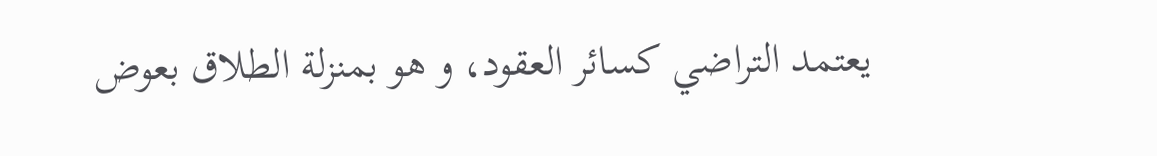يعتمد التراضي كسائر العقود، و هو بمنزلة الطلاق بعوض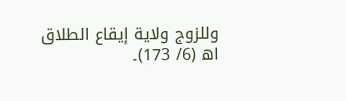وللزوج ولاية إيقاع الطلاق اھ (6/ 173)۔